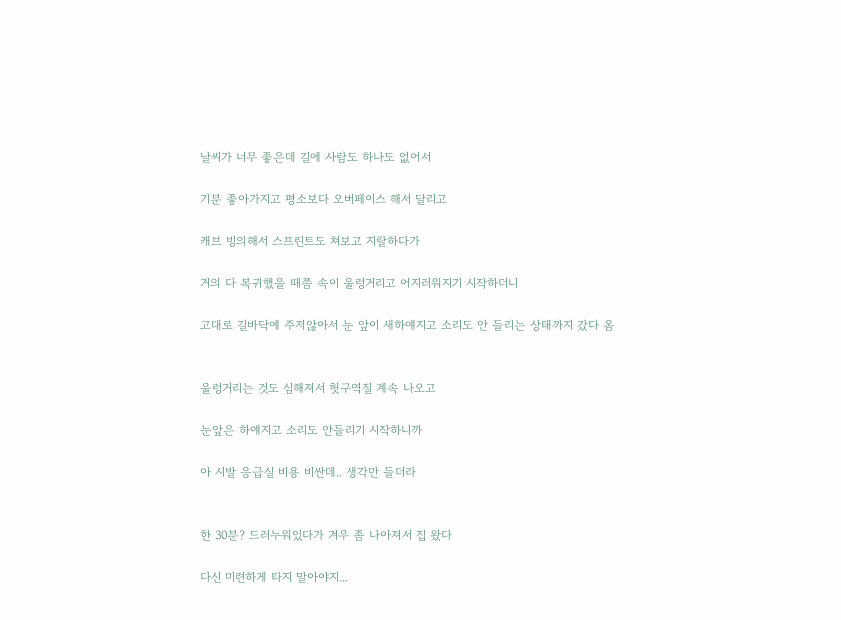날씨가 너무 좋은데 길에 사람도 하나도 없어서

기분 좋아가지고 평소보다 오버페이스 해서 달리고

캐브 빙의해서 스프린트도 쳐보고 지랄하다가

거의 다 복귀했을 때쯤 속이 울렁거리고 어지러워지기 시작하더니

고대로 길바닥에 주저않아서 눈 앞이 새하얘지고 소리도 안 들리는 상태까지 갔다 옴


울렁거리는 것도 심해져서 헛구역질 계속 나오고

눈앞은 하얘지고 소리도 안들리기 시작하니까

아 시발 응급실 비용 비싼데.. 생각만 들더라


한 30분? 드러누워있다가 겨우 좀 나아져서 집 왔다

다신 미련하게 타지 말아야지...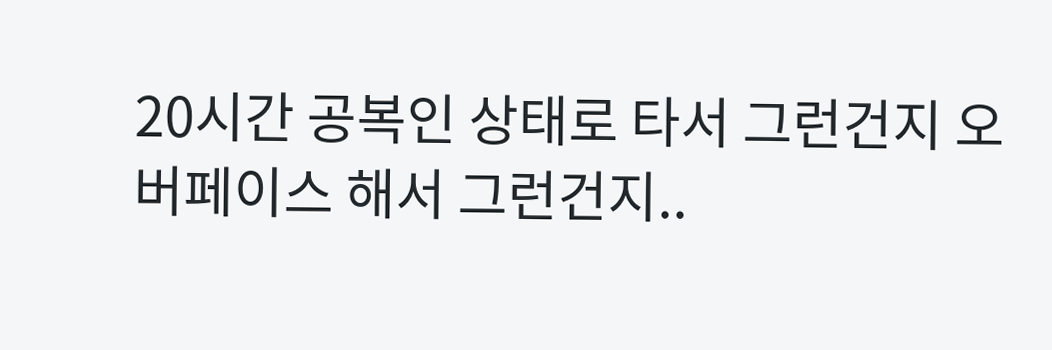20시간 공복인 상태로 타서 그런건지 오버페이스 해서 그런건지..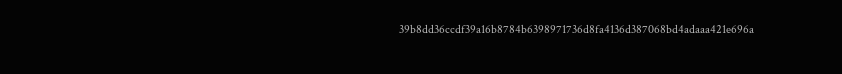39b8dd36ccdf39a16b8784b6398971736d8fa4136d387068bd4adaaa421e696a